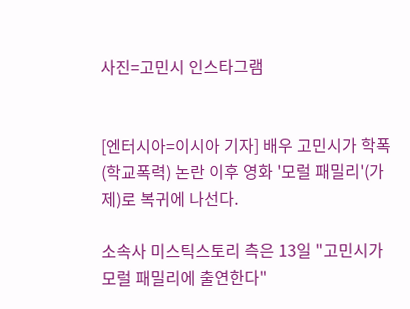사진=고민시 인스타그램


[엔터시아=이시아 기자] 배우 고민시가 학폭(학교폭력) 논란 이후 영화 '모럴 패밀리'(가제)로 복귀에 나선다.

소속사 미스틱스토리 측은 13일 "고민시가 모럴 패밀리에 출연한다"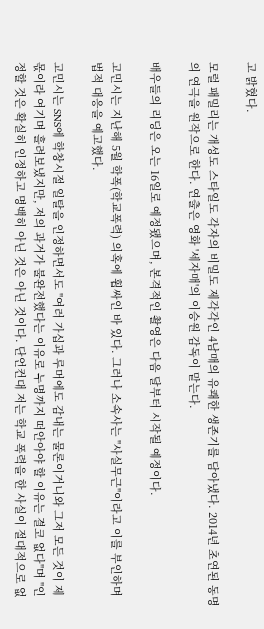고 밝혔다.

모럴 패밀리는 개성도 스타일도 각자의 비밀도 제각각인 4남매의 유쾌한 생존기를 담아냈다. 2014년 초연된 동명의 연극을 원작으로 한다. 연출은 영화 '세자매'의 이승원 감독이 맡는다.

배우들의 리딩은 오는 16일로 예정됐으며, 본격적인 촬영은 다음 달부터 시작될 예정이다.

고민시는 지난해 5월 학폭(학교폭력) 의혹에 휩싸인 바 있다. 그러나 소속사는 "사실무근"이라고 이를 부인하며 법적 대응을 예고했다.

고민시는 SNS에 학창시절 일탈을 인정하면서도 "여러 가십과 루머에도 감내는 물론이거니와 그저 모든 것이 제 몫이라 여기며 흘려보냈지만, 저의 과거가 불완전했다는 이유로 누명까지 떠안아야 할 이유는 결코 없다"며 "인정할 것은 확실히 인정하고 명백히 아닌 것은 아닌 것이다. 단언컨대 저는 학교 폭력을 한 사실이 절대적으로 없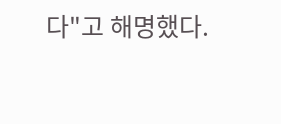다"고 해명했다.